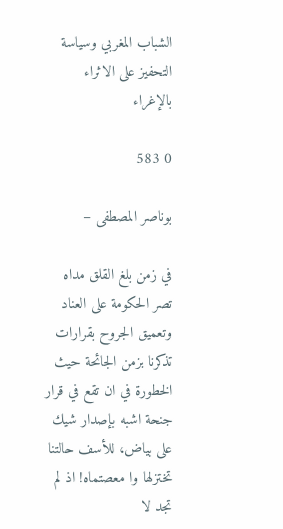الشباب المغربي وسياسة التحفيز على الاثراء بالإغراء

0 583

بوناصر المصطفى –

في زمن بلغ القلق مداه تصر الحكومة على العناد وتعميق الجروح بقرارات تذكرنا بزمن الجائحة حيث الخطورة في ان تقع في قرار جنحة اشبه بإصدار شيك على بياض، للأسف حالتنا تختزلها وا معصتماه! اذ لم تجد لا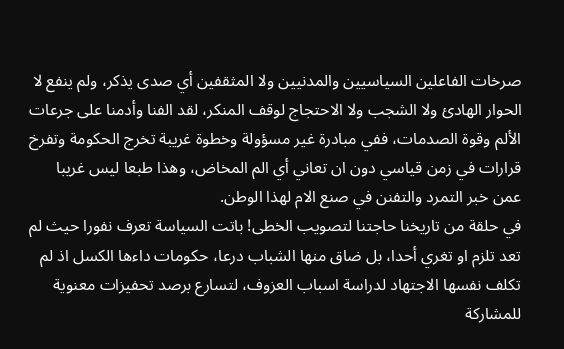صرخات الفاعلين السياسيين والمدنيين ولا المثقفين أي صدى يذكر، ولم ينفع لا الحوار الهادئ ولا الشجب ولا الاحتجاج لوقف المنكر، لقد الفنا وأدمنا على جرعات الألم وقوة الصدمات، ففي مبادرة غير مسؤولة وخطوة غريبة تخرج الحكومة وتفرخ قرارات في زمن قياسي دون ان تعاني أي الم المخاض، وهذا طبعا ليس غريبا عمن خبر التمرد والتفنن في صنع الام لهذا الوطن.
في حلقة من تاريخنا حاجتنا لتصويب الخطى! باتت السياسة تعرف نفورا حيث لم تعد تلزم او تغري أحدا، بل ضاق منها الشباب درعا، حكومات داءها الكسل اذ لم تكلف نفسها الاجتهاد لدراسة اسباب العزوف، لتسارع برصد تحفيزات معنوية للمشاركة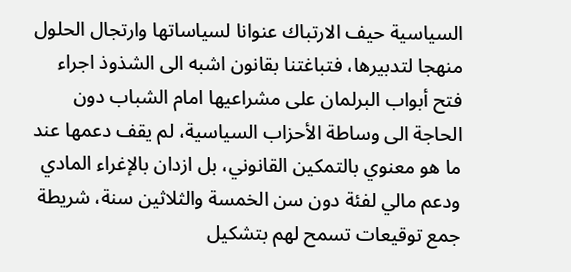السياسية حيف الارتباك عنوانا لسياساتها وارتجال الحلول منهجا لتدبيرها، فتباغتنا بقانون اشبه الى الشذوذ اجراء فتح أبواب البرلمان على مشراعيها امام الشباب دون الحاجة الى وساطة الأحزاب السياسية، لم يقف دعمها عند ما هو معنوي بالتمكين القانوني، بل ازدان بالإغراء المادي ودعم مالي لفئة دون سن الخمسة والثلاثين سنة، شريطة جمع توقيعات تسمح لهم بتشكيل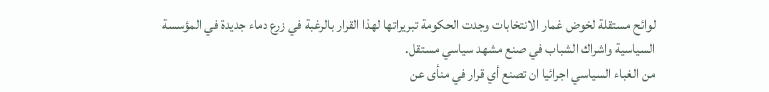لوائح مستقلة لخوض غمار الانتخابات وجدت الحكومة تبريراتها لهذا القرار بالرغبة في زرع دماء جديدة في المؤسسة السياسية واشراك الشباب في صنع مشهد سياسي مستقل.
من الغباء السياسي اجرائيا ان تصنع أي قرار في منأى عن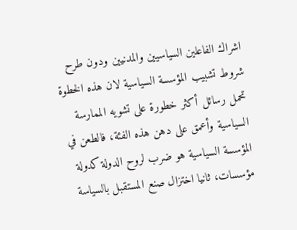اشراك الفاعلين السياسيين والمدنيين ودون طرح شروط تشبيب المؤسسة السياسية لان هذه الخطوة تحمل رسائل أكثر خطورة على تشويه الممارسة السياسية وأعمق على دهن هذه الفئة، فالطعن في المؤسسة السياسية هو ضرب لروح الدولة كدولة مؤسسات، ثانيا اختزال صنع المستقبل بالسياسة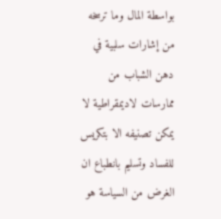بواسطة المال وما ترسخه من إشارات سلبية في دهن الشباب من ممارسات لاديمقراطية لا يمكن تصنيفه الا بتكريس للفساد وتسليم بانطباع ان الغرض من السياسة هو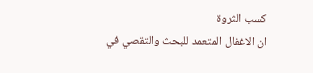كسب الثروة
ان الاغفال المتعمد للبحث والتقصي في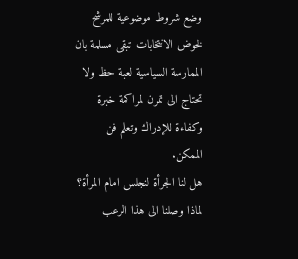وضع شروط موضوعية للمرشح لخوض الانتخابات تبقى مسلمة بان الممارسة السياسية لعبة حظ ولا تحتاج الى تمرن لمراكمة خبرة وكفاءة للإدراك وتعلم فن الممكن.
هل لنا الجرأة لنجلس امام المرأة؟
لماذا وصلنا الى هذا الرعب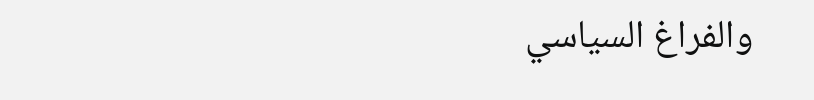والفراغ السياسي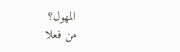المهول؟
من فعلا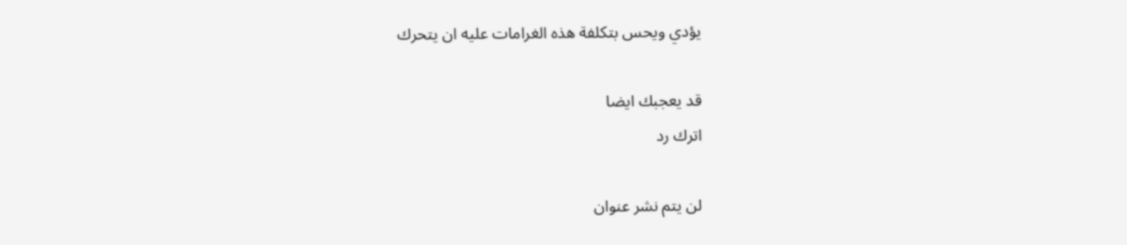يؤدي ويحس بتكلفة هذه الغرامات عليه ان يتحرك

قد يعجبك ايضا
اترك رد

لن يتم نشر عنوان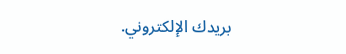بريدك الإلكتروني.